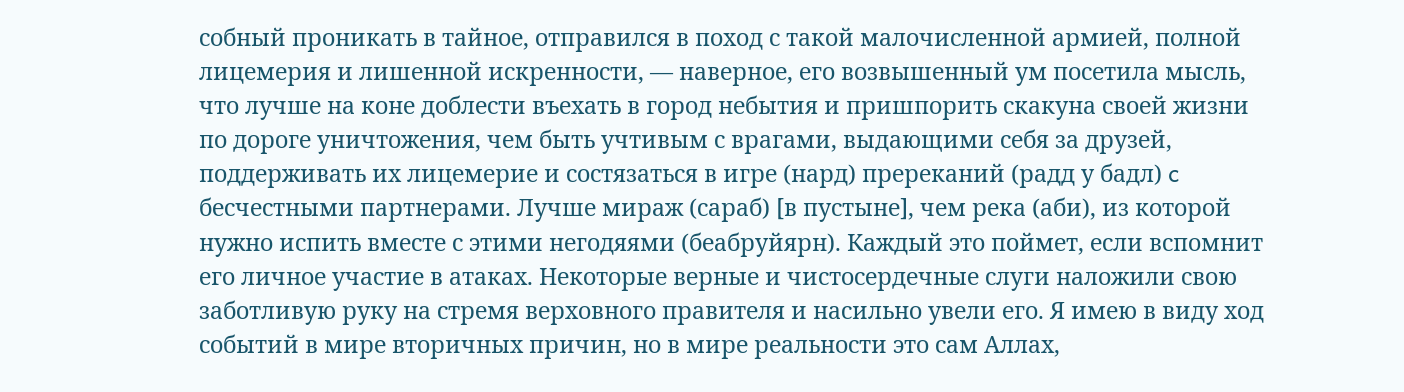собный проникать в тайное, отправился в поход с такой малочисленной армией, полной лицемерия и лишенной искренности, — наверное, его возвышенный ум посетила мысль, что лучше на коне доблести въехать в город небытия и пришпорить скакуна своей жизни по дороге уничтожения, чем быть учтивым с врагами, выдающими себя за друзей, поддерживать их лицемерие и состязаться в игре (нард) пререканий (радд у бадл) c бесчестными партнерами. Лучше мираж (сараб) [в пустыне], чем река (аби), из которой нужно испить вместе с этими негодяями (беабруйярн). Каждый это поймет, если вспомнит его личное участие в атаках. Некоторые верные и чистосердечные слуги наложили свою заботливую руку на стремя верховного правителя и насильно увели его. Я имею в виду ход событий в мире вторичных причин, но в мире реальности это сам Аллах,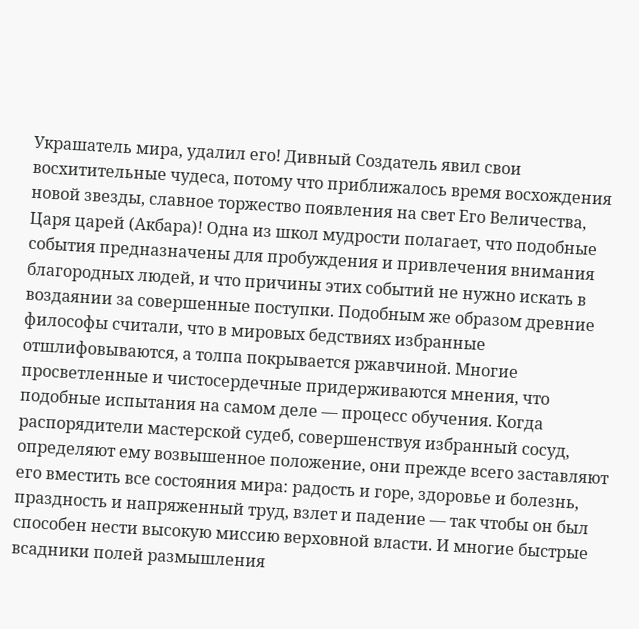Украшатель мира, удалил его! Дивный Создатель явил свои восхитительные чудеса, потому что приближалось время восхождения новой звезды, славное торжество появления на свет Его Величества, Царя царей (Акбара)! Одна из школ мудрости полагает, что подобные события предназначены для пробуждения и привлечения внимания благородных людей, и что причины этих событий не нужно искать в воздаянии за совершенные поступки. Подобным же образом древние философы считали, что в мировых бедствиях избранные отшлифовываются, а толпа покрывается ржавчиной. Многие просветленные и чистосердечные придерживаются мнения, что подобные испытания на самом деле — процесс обучения. Когда распорядители мастерской судеб, совершенствуя избранный сосуд, определяют ему возвышенное положение, они прежде всего заставляют его вместить все состояния мира: радость и горе, здоровье и болезнь, праздность и напряженный труд, взлет и падение — так чтобы он был способен нести высокую миссию верховной власти. И многие быстрые всадники полей размышления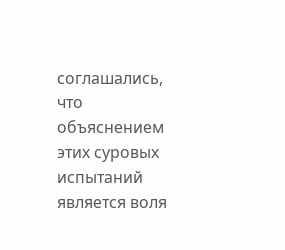соглашались, что объяснением этих суровых испытаний является воля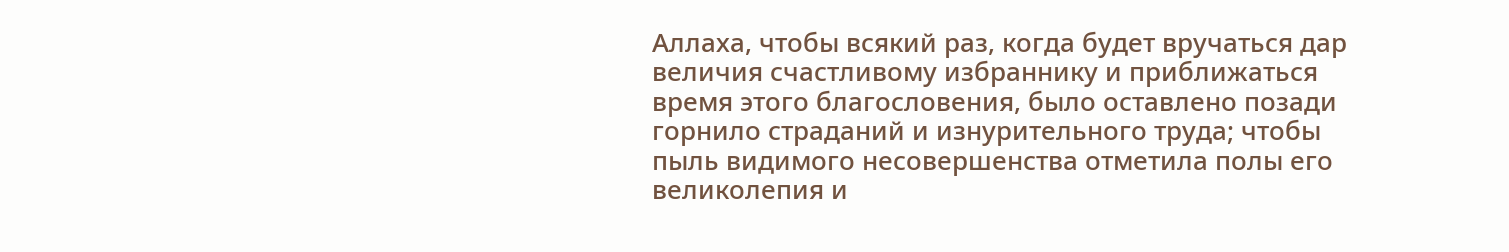Аллаха, чтобы всякий раз, когда будет вручаться дар величия счастливому избраннику и приближаться время этого благословения, было оставлено позади горнило страданий и изнурительного труда; чтобы пыль видимого несовершенства отметила полы его великолепия и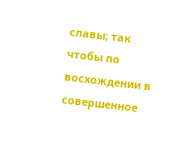славы; так чтобы по восхождении в совершенное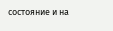состояние и на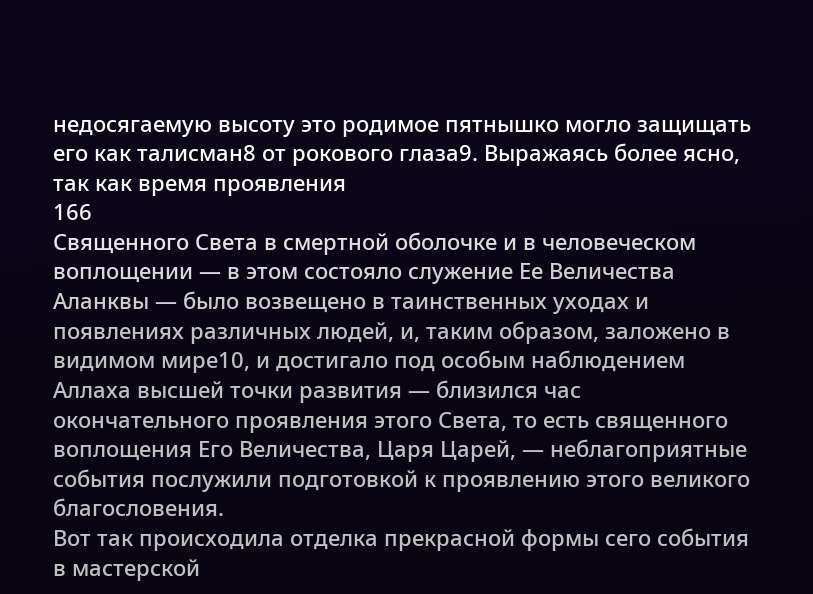недосягаемую высоту это родимое пятнышко могло защищать его как талисман8 от рокового глаза9. Выражаясь более ясно, так как время проявления
166
Священного Света в смертной оболочке и в человеческом воплощении — в этом состояло служение Ее Величества Аланквы — было возвещено в таинственных уходах и появлениях различных людей, и, таким образом, заложено в видимом мире10, и достигало под особым наблюдением Аллаха высшей точки развития — близился час окончательного проявления этого Света, то есть священного воплощения Его Величества, Царя Царей, — неблагоприятные события послужили подготовкой к проявлению этого великого благословения.
Вот так происходила отделка прекрасной формы сего события в мастерской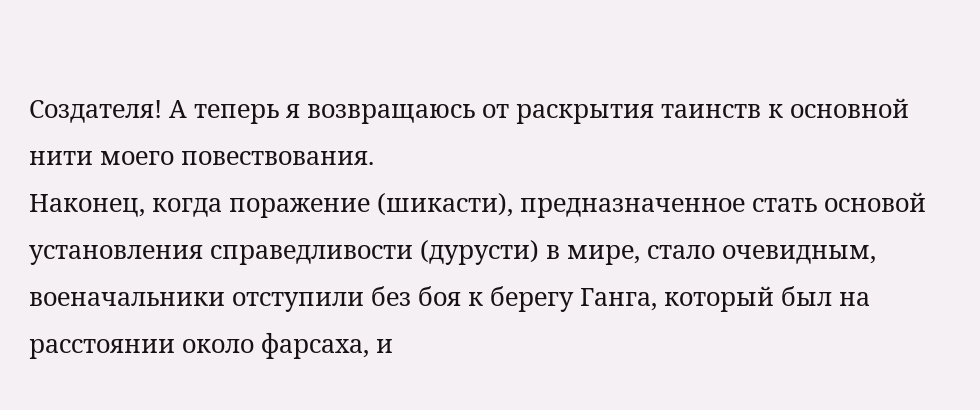Создателя! А теперь я возвращаюсь от раскрытия таинств к основной нити моего повествования.
Наконец, когда поражение (шикасти), предназначенное стать основой установления справедливости (дурусти) в мире, стало очевидным, военачальники отступили без боя к берегу Ганга, который был на расстоянии около фарсаха, и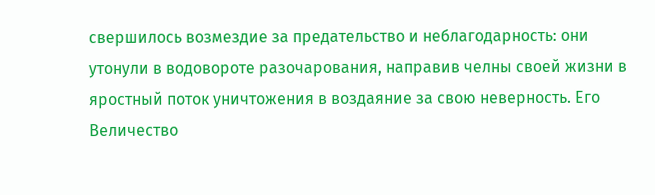свершилось возмездие за предательство и неблагодарность: они утонули в водовороте разочарования, направив челны своей жизни в яростный поток уничтожения в воздаяние за свою неверность. Его Величество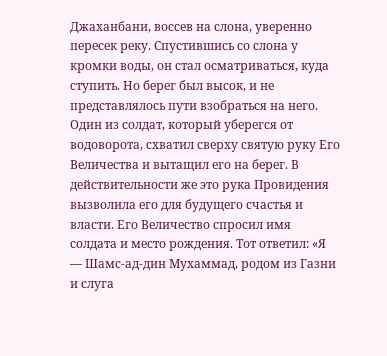Джаханбани, воссев на слона, уверенно пересек реку. Спустившись со слона у кромки воды, он стал осматриваться, куда ступить. Но берег был высок, и не представлялось пути взобраться на него. Один из солдат, который уберегся от водоворота, схватил сверху святую руку Его Величества и вытащил его на берег. В действительности же это рука Провидения вызволила его для будущего счастья и власти. Его Величество спросил имя солдата и место рождения. Тот ответил: «Я — Шамс-ад-дин Мухаммад, родом из Газни и слуга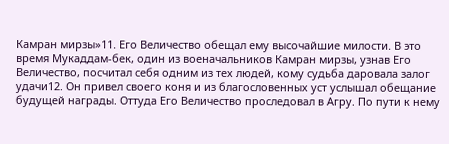Камран мирзы»11. Его Величество обещал ему высочайшие милости. В это время Мукаддам-бек, один из военачальников Камран мирзы, узнав Его Величество, посчитал себя одним из тех людей, кому судьба даровала залог удачи12. Он привел своего коня и из благословенных уст услышал обещание будущей награды. Оттуда Его Величество проследовал в Агру. По пути к нему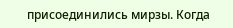присоединились мирзы. Когда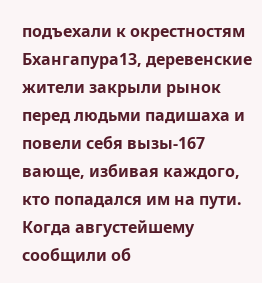подъехали к окрестностям Бхангапура13, деревенские жители закрыли рынок перед людьми падишаха и повели себя вызы-167 вающе, избивая каждого, кто попадался им на пути. Когда августейшему сообщили об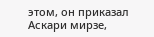этом, он приказал Аскари мирзе,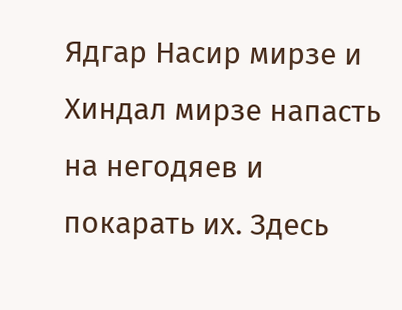Ядгар Насир мирзе и Хиндал мирзе напасть на негодяев и покарать их. Здесь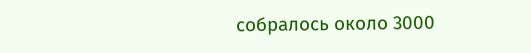собралось около 3000